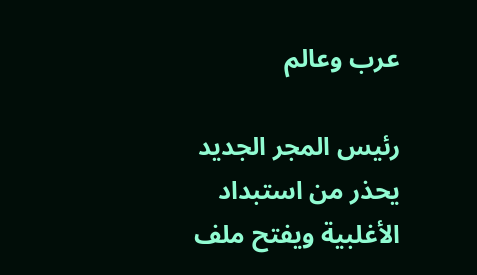عرب وعالم

رئيس المجر الجديد يحذر من استبداد الأغلبية ويفتح ملف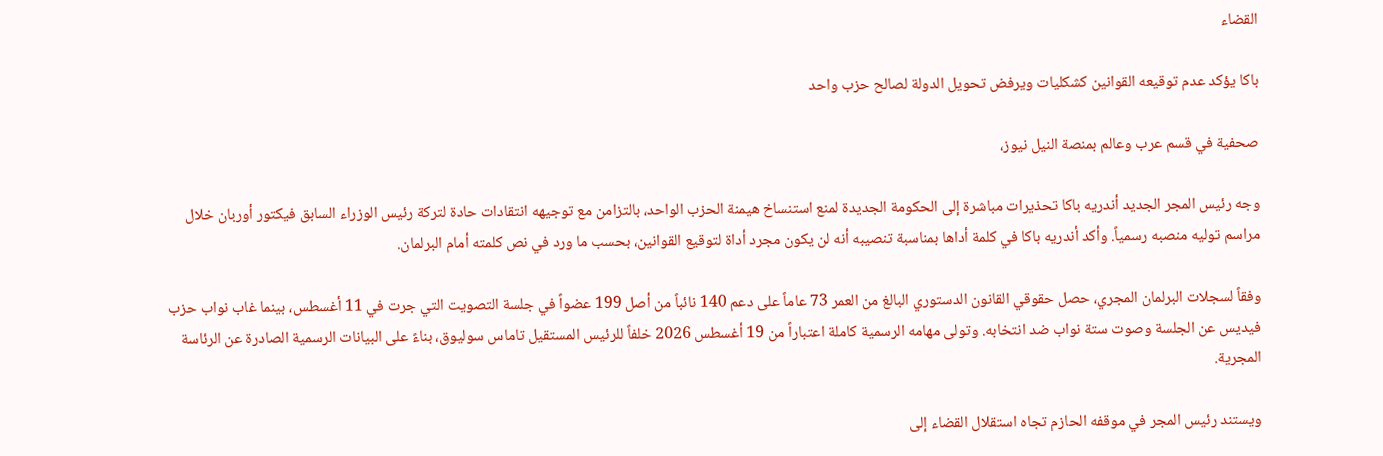القضاء

باكا يؤكد عدم توقيعه القوانين كشكليات ويرفض تحويل الدولة لصالح حزب واحد

صحفية في قسم عرب وعالم بمنصة النيل نيوز،

وجه رئيس المجر الجديد أندريه باكا تحذيرات مباشرة إلى الحكومة الجديدة لمنع استنساخ هيمنة الحزب الواحد، بالتزامن مع توجيهه انتقادات حادة لتركة رئيس الوزراء السابق فيكتور أوربان خلال مراسم توليه منصبه رسمياً. وأكد أندريه باكا في كلمة أداها بمناسبة تنصيبه أنه لن يكون مجرد أداة لتوقيع القوانين، بحسب ما ورد في نص كلمته أمام البرلمان.

وفقاً لسجلات البرلمان المجري، حصل حقوقي القانون الدستوري البالغ من العمر 73 عاماً على دعم 140 نائباً من أصل 199 عضواً في جلسة التصويت التي جرت في 11 أغسطس، بينما غاب نواب حزب فيديس عن الجلسة وصوت ستة نواب ضد انتخابه. وتولى مهامه الرسمية كاملة اعتباراً من 19 أغسطس 2026 خلفاً للرئيس المستقيل تاماس سوليوق، بناءً على البيانات الرسمية الصادرة عن الرئاسة المجرية.

ويستند رئيس المجر في موقفه الحازم تجاه استقلال القضاء إلى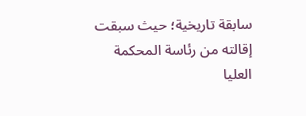سابقة تاريخية؛ حيث سبقت إقالته من رئاسة المحكمة العليا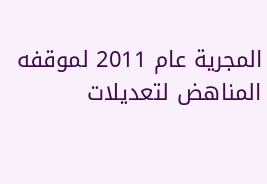المجرية عام 2011 لموقفه المناهض لتعديلات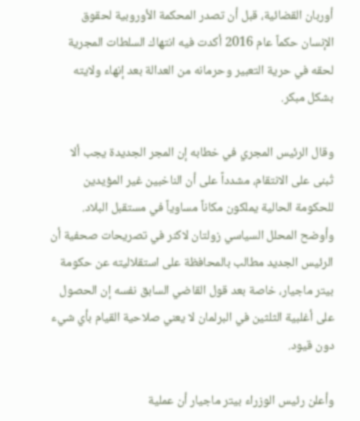أوربان القضائية، قبل أن تصدر المحكمة الأوروبية لحقوق الإنسان حكماً عام 2016 أكدت فيه انتهاك السلطات المجرية لحقه في حرية التعبير وحرمانه من العدالة بعد إنهاء ولايته بشكل مبكر.

وقال الرئيس المجري في خطابه إن المجر الجديدة يجب ألا تُبنى على الانتقام، مشدداً على أن الناخبين غير المؤيدين للحكومة الحالية يملكون مكاناً مساوياً في مستقبل البلاد. وأوضح المحلل السياسي زولتان لاكنر في تصريحات صحفية أن الرئيس الجديد مطالب بالمحافظة على استقلاليته عن حكومة بيتر ماجيار، خاصة بعد قول القاضي السابق نفسه إن الحصول على أغلبية الثلثين في البرلمان لا يعني صلاحية القيام بأي شيء دون قيود.

وأعلن رئيس الوزراء بيتر ماجيار أن عملية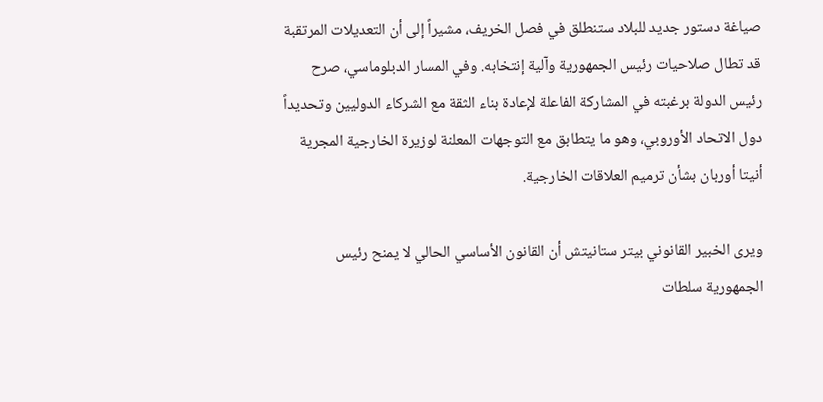صياغة دستور جديد للبلاد ستنطلق في فصل الخريف، مشيراً إلى أن التعديلات المرتقبة قد تطال صلاحيات رئيس الجمهورية وآلية إنتخابه. وفي المسار الدبلوماسي، صرح رئيس الدولة برغبته في المشاركة الفاعلة لإعادة بناء الثقة مع الشركاء الدوليين وتحديداً دول الاتحاد الأوروبي، وهو ما يتطابق مع التوجهات المعلنة لوزيرة الخارجية المجرية أنيتا أوربان بشأن ترميم العلاقات الخارجية.

ويرى الخبير القانوني بيتر ستانيتش أن القانون الأساسي الحالي لا يمنح رئيس الجمهورية سلطات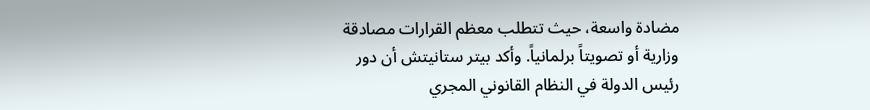مضادة واسعة، حيث تتطلب معظم القرارات مصادقة وزارية أو تصويتاً برلمانياً. وأكد بيتر ستانيتش أن دور رئيس الدولة في النظام القانوني المجري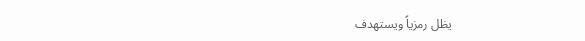يظل رمزياً ويستهدف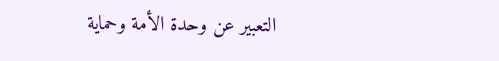التعبير عن وحدة الأمة وحماية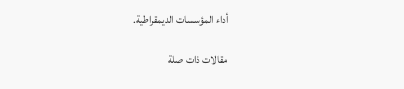أداء المؤسسات الديمقراطية.

مقالات ذات صلة